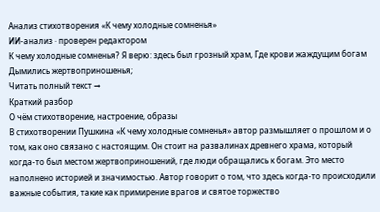Анализ стихотворения «К чему холодные сомненья»
ИИ-анализ · проверен редактором
К чему холодные сомненья? Я верю: здесь был грозный храм, Где крови жаждущим богам Дымились жертвоприношенья;
Читать полный текст →
Краткий разбор
О чём стихотворение, настроение, образы
В стихотворении Пушкина «К чему холодные сомненья» автор размышляет о прошлом и о том, как оно связано с настоящим. Он стоит на развалинах древнего храма, который когда-то был местом жертвоприношений, где люди обращались к богам. Это место наполнено историей и значимостью. Автор говорит о том, что здесь когда-то происходили важные события, такие как примирение врагов и святое торжество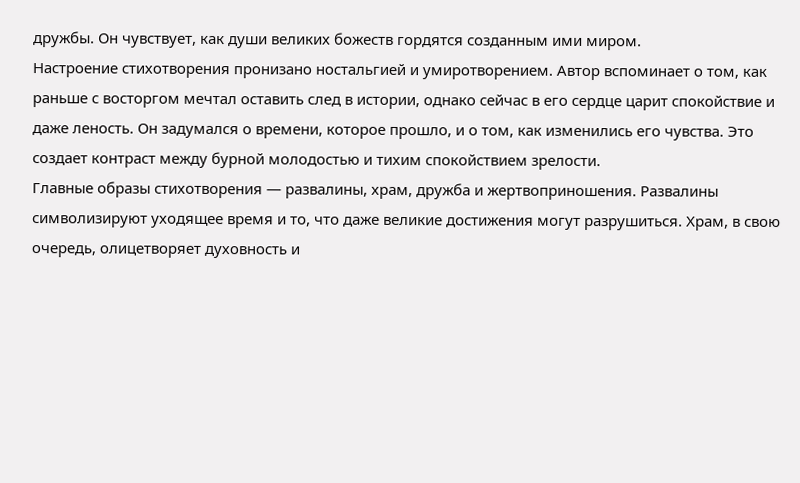дружбы. Он чувствует, как души великих божеств гордятся созданным ими миром.
Настроение стихотворения пронизано ностальгией и умиротворением. Автор вспоминает о том, как раньше с восторгом мечтал оставить след в истории, однако сейчас в его сердце царит спокойствие и даже леность. Он задумался о времени, которое прошло, и о том, как изменились его чувства. Это создает контраст между бурной молодостью и тихим спокойствием зрелости.
Главные образы стихотворения — развалины, храм, дружба и жертвоприношения. Развалины символизируют уходящее время и то, что даже великие достижения могут разрушиться. Храм, в свою очередь, олицетворяет духовность и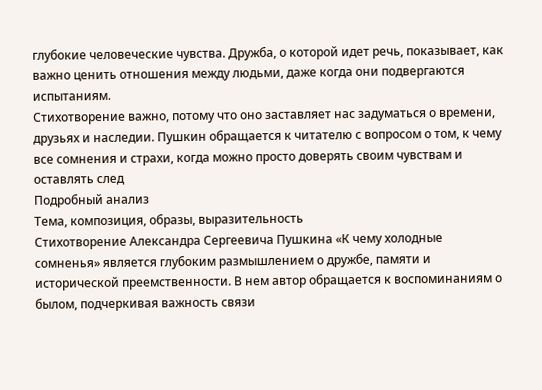глубокие человеческие чувства. Дружба, о которой идет речь, показывает, как важно ценить отношения между людьми, даже когда они подвергаются испытаниям.
Стихотворение важно, потому что оно заставляет нас задуматься о времени, друзьях и наследии. Пушкин обращается к читателю с вопросом о том, к чему все сомнения и страхи, когда можно просто доверять своим чувствам и оставлять след
Подробный анализ
Тема, композиция, образы, выразительность
Стихотворение Александра Сергеевича Пушкина «К чему холодные сомненья» является глубоким размышлением о дружбе, памяти и исторической преемственности. В нем автор обращается к воспоминаниям о былом, подчеркивая важность связи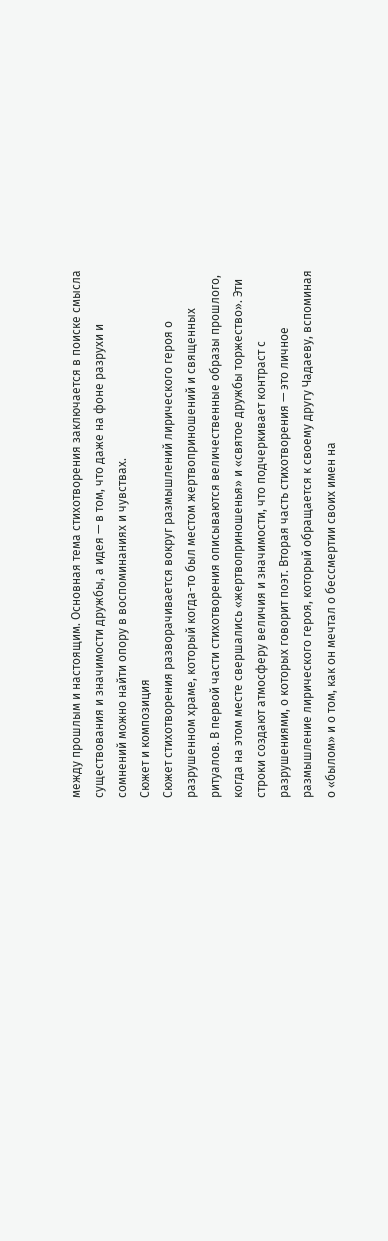между прошлым и настоящим. Основная тема стихотворения заключается в поиске смысла существования и значимости дружбы, а идея — в том, что даже на фоне разрухи и сомнений можно найти опору в воспоминаниях и чувствах.
Сюжет и композиция
Сюжет стихотворения разворачивается вокруг размышлений лирического героя о разрушенном храме, который когда-то был местом жертвоприношений и священных ритуалов. В первой части стихотворения описываются величественные образы прошлого, когда на этом месте свершались «жертвоприношенья» и «святое дружбы торжество». Эти строки создают атмосферу величия и значимости, что подчеркивает контраст с разрушениями, о которых говорит поэт. Вторая часть стихотворения — это личное размышление лирического героя, который обращается к своему другу Чадаеву, вспоминая о «былом» и о том, как он мечтал о бессмертии своих имен на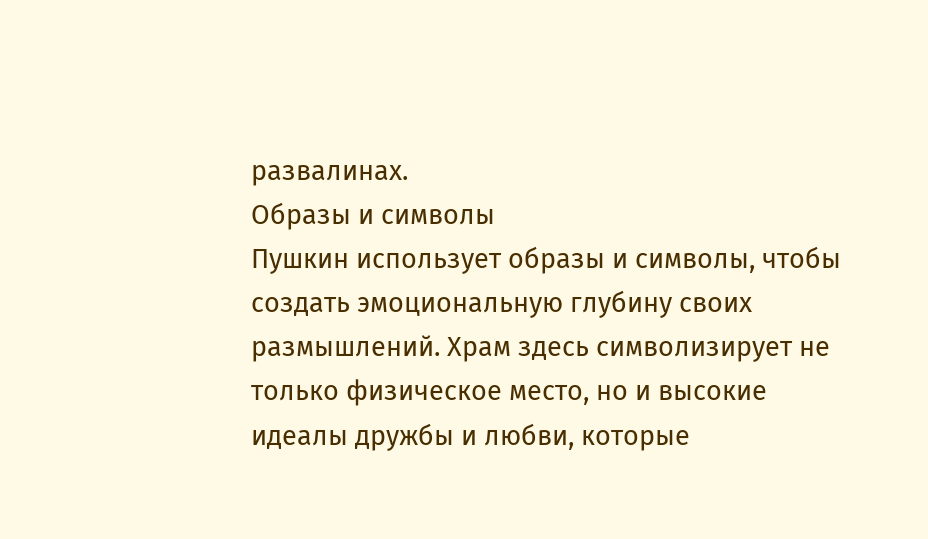развалинах.
Образы и символы
Пушкин использует образы и символы, чтобы создать эмоциональную глубину своих размышлений. Храм здесь символизирует не только физическое место, но и высокие идеалы дружбы и любви, которые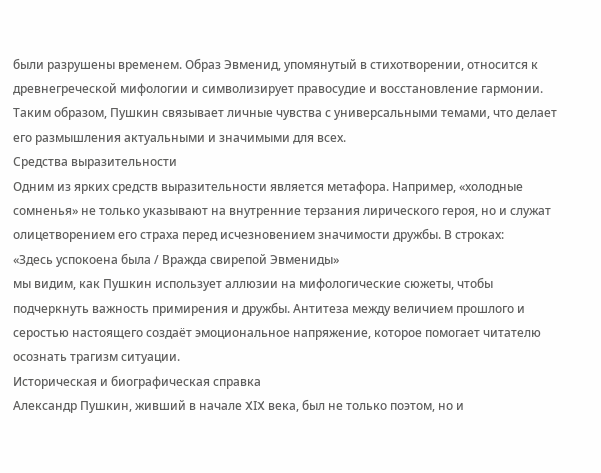были разрушены временем. Образ Эвменид, упомянутый в стихотворении, относится к древнегреческой мифологии и символизирует правосудие и восстановление гармонии. Таким образом, Пушкин связывает личные чувства с универсальными темами, что делает его размышления актуальными и значимыми для всех.
Средства выразительности
Одним из ярких средств выразительности является метафора. Например, «холодные сомненья» не только указывают на внутренние терзания лирического героя, но и служат олицетворением его страха перед исчезновением значимости дружбы. В строках:
«Здесь успокоена была / Вражда свирепой Эвмениды»
мы видим, как Пушкин использует аллюзии на мифологические сюжеты, чтобы подчеркнуть важность примирения и дружбы. Антитеза между величием прошлого и серостью настоящего создаёт эмоциональное напряжение, которое помогает читателю осознать трагизм ситуации.
Историческая и биографическая справка
Александр Пушкин, живший в начале XIX века, был не только поэтом, но и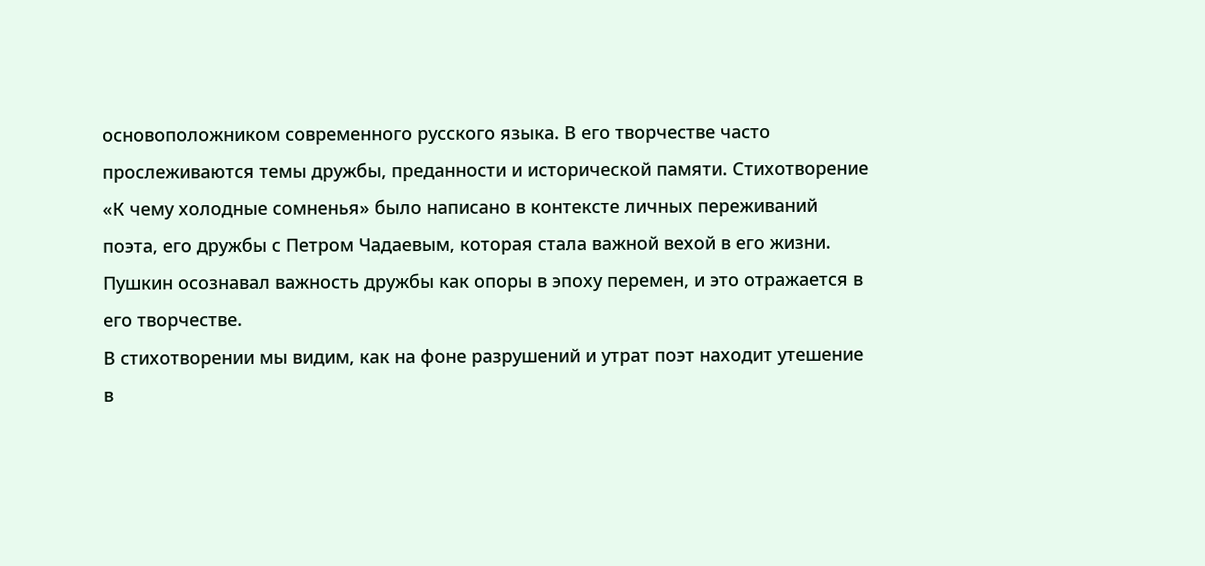основоположником современного русского языка. В его творчестве часто прослеживаются темы дружбы, преданности и исторической памяти. Стихотворение «К чему холодные сомненья» было написано в контексте личных переживаний поэта, его дружбы с Петром Чадаевым, которая стала важной вехой в его жизни. Пушкин осознавал важность дружбы как опоры в эпоху перемен, и это отражается в его творчестве.
В стихотворении мы видим, как на фоне разрушений и утрат поэт находит утешение в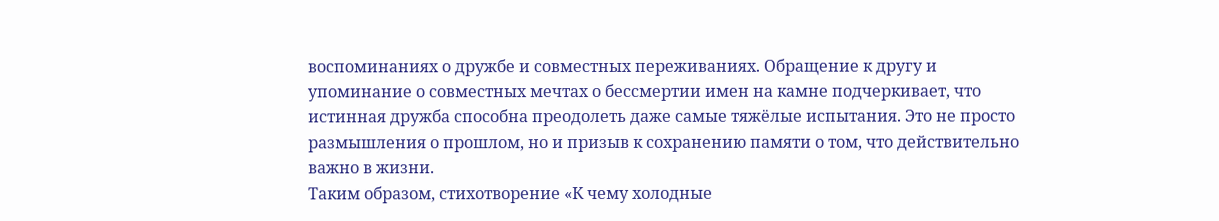воспоминаниях о дружбе и совместных переживаниях. Обращение к другу и упоминание о совместных мечтах о бессмертии имен на камне подчеркивает, что истинная дружба способна преодолеть даже самые тяжёлые испытания. Это не просто размышления о прошлом, но и призыв к сохранению памяти о том, что действительно важно в жизни.
Таким образом, стихотворение «К чему холодные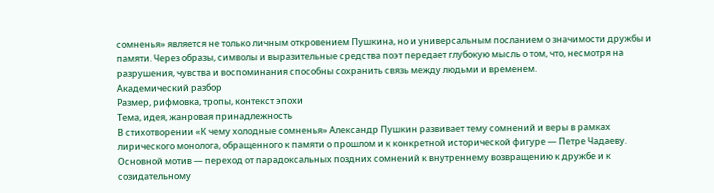сомненья» является не только личным откровением Пушкина, но и универсальным посланием о значимости дружбы и памяти. Через образы, символы и выразительные средства поэт передает глубокую мысль о том, что, несмотря на разрушения, чувства и воспоминания способны сохранить связь между людьми и временем.
Академический разбор
Размер, рифмовка, тропы, контекст эпохи
Тема, идея, жанровая принадлежность
В стихотворении «К чему холодные сомненья» Александр Пушкин развивает тему сомнений и веры в рамках лирического монолога, обращенного к памяти о прошлом и к конкретной исторической фигуре — Петре Чадаеву. Основной мотив — переход от парадоксальных поздних сомнений к внутреннему возвращению к дружбе и к созидательному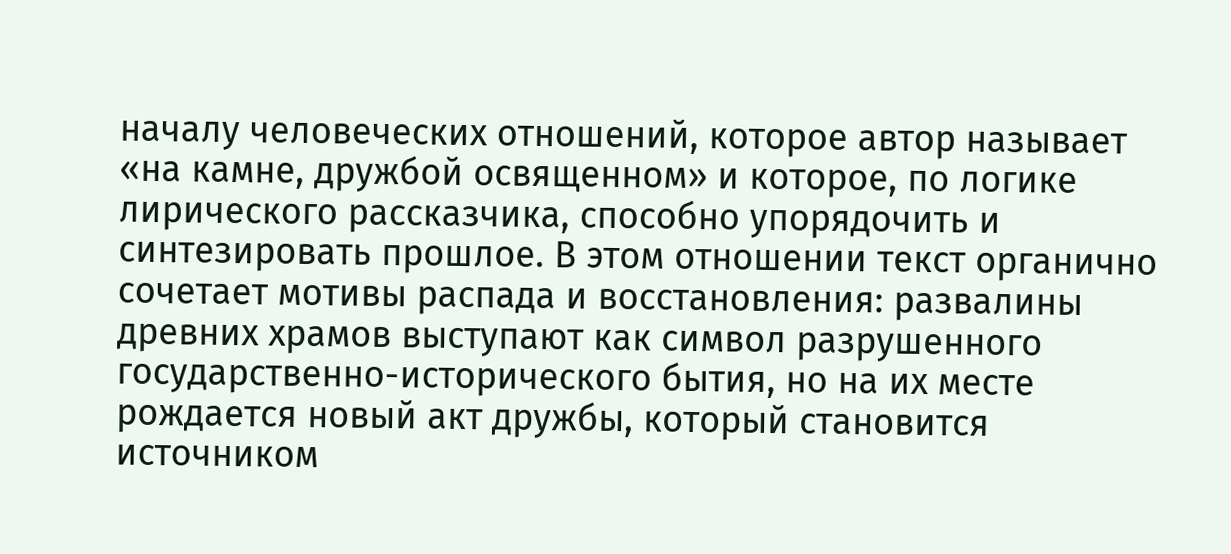началу человеческих отношений, которое автор называет «на камне, дружбой освященном» и которое, по логике лирического рассказчика, способно упорядочить и синтезировать прошлое. В этом отношении текст органично сочетает мотивы распада и восстановления: развалины древних храмов выступают как символ разрушенного государственно-исторического бытия, но на их месте рождается новый акт дружбы, который становится источником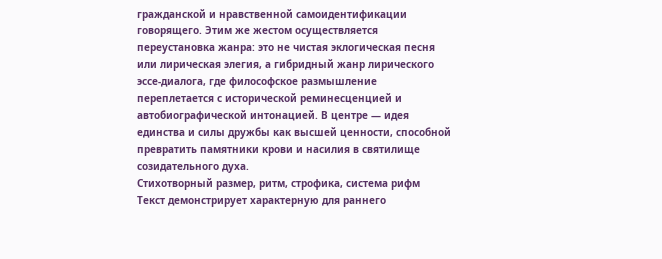гражданской и нравственной самоидентификации говорящего. Этим же жестом осуществляется переустановка жанра: это не чистая эклогическая песня или лирическая элегия, а гибридный жанр лирического эссе-диалога, где философское размышление переплетается с исторической реминесценцией и автобиографической интонацией. В центре — идея единства и силы дружбы как высшей ценности, способной превратить памятники крови и насилия в святилище созидательного духа.
Стихотворный размер, ритм, строфика, система рифм
Текст демонстрирует характерную для раннего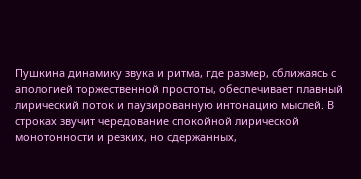Пушкина динамику звука и ритма, где размер, сближаясь с апологией торжественной простоты, обеспечивает плавный лирический поток и паузированную интонацию мыслей. В строках звучит чередование спокойной лирической монотонности и резких, но сдержанных,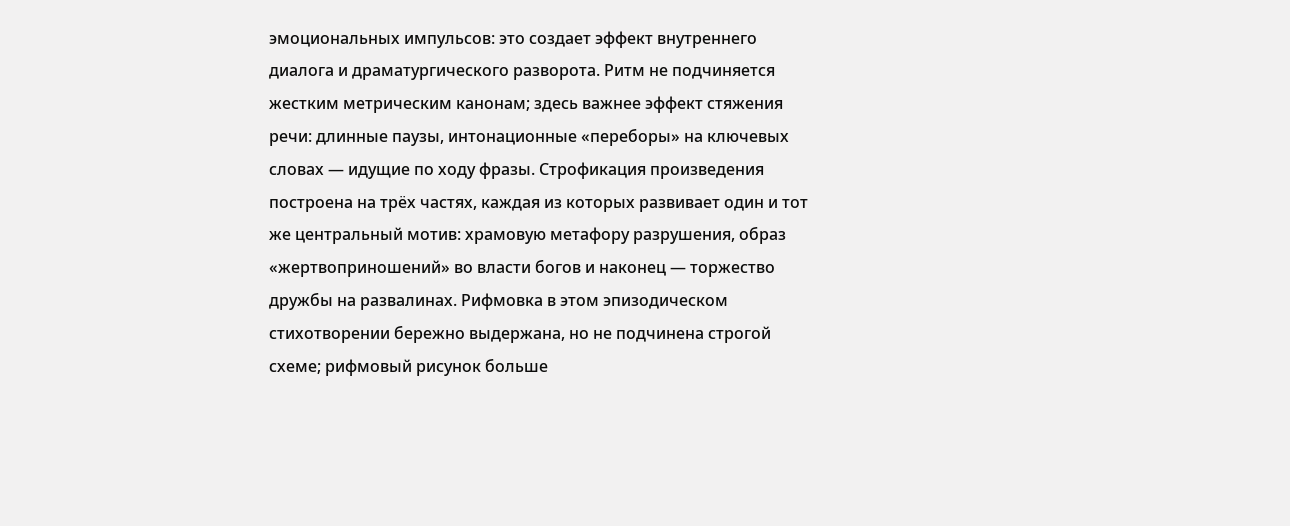эмоциональных импульсов: это создает эффект внутреннего диалога и драматургического разворота. Ритм не подчиняется жестким метрическим канонам; здесь важнее эффект стяжения речи: длинные паузы, интонационные «переборы» на ключевых словах — идущие по ходу фразы. Строфикация произведения построена на трёх частях, каждая из которых развивает один и тот же центральный мотив: храмовую метафору разрушения, образ «жертвоприношений» во власти богов и наконец — торжество дружбы на развалинах. Рифмовка в этом эпизодическом стихотворении бережно выдержана, но не подчинена строгой схеме; рифмовый рисунок больше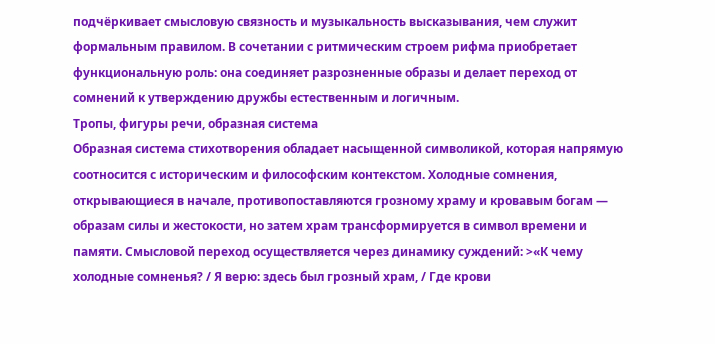подчёркивает смысловую связность и музыкальность высказывания, чем служит формальным правилом. В сочетании с ритмическим строем рифма приобретает функциональную роль: она соединяет разрозненные образы и делает переход от сомнений к утверждению дружбы естественным и логичным.
Тропы, фигуры речи, образная система
Образная система стихотворения обладает насыщенной символикой, которая напрямую соотносится с историческим и философским контекстом. Холодные сомнения, открывающиеся в начале, противопоставляются грозному храму и кровавым богам — образам силы и жестокости, но затем храм трансформируется в символ времени и памяти. Смысловой переход осуществляется через динамику суждений: >«К чему холодные сомненья? / Я верю: здесь был грозный храм, / Где крови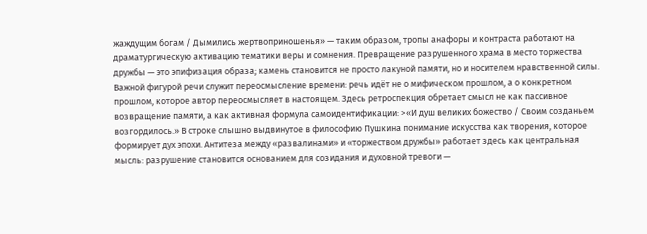жаждущим богам / Дымились жертвоприношенья» — таким образом, тропы анафоры и контраста работают на драматургическую активацию тематики веры и сомнения. Превращение разрушенного храма в место торжества дружбы — это эпифизация образа; камень становится не просто лакуной памяти, но и носителем нравственной силы.
Важной фигурой речи служит переосмысление времени: речь идёт не о мифическом прошлом, а о конкретном прошлом, которое автор переосмысляет в настоящем. Здесь ретроспекция обретает смысл не как пассивное возвращение памяти, а как активная формула самоидентификации: >«И душ великих божество / Своим созданьем возгордилось.» В строке слышно выдвинутое в философию Пушкина понимание искусства как творения, которое формирует дух эпохи. Антитеза между «развалинами» и «торжеством дружбы» работает здесь как центральная мысль: разрушение становится основанием для созидания и духовной тревоги —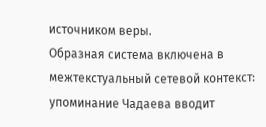источником веры.
Образная система включена в межтекстуальный сетевой контекст: упоминание Чадаева вводит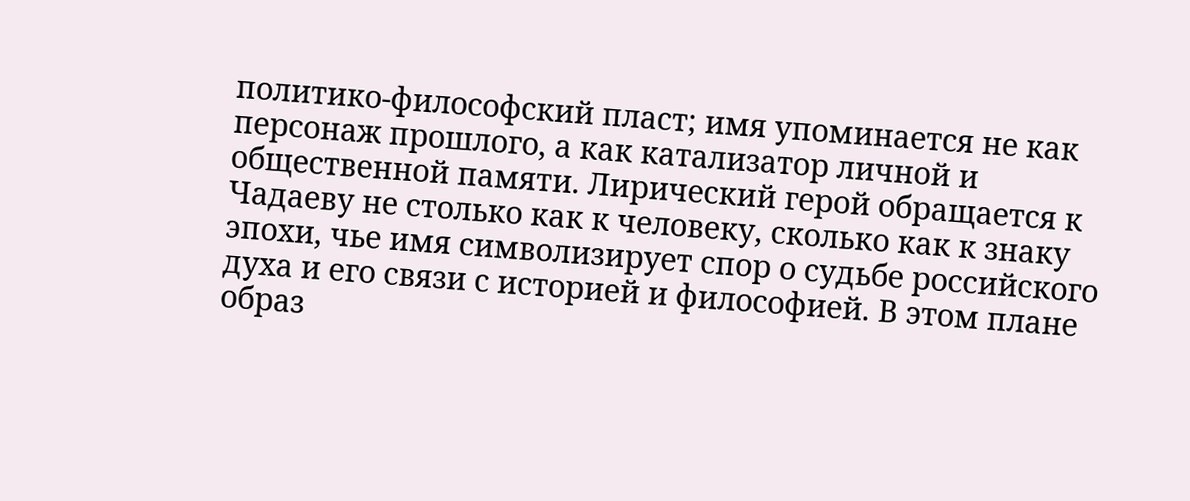политико-философский пласт; имя упоминается не как персонаж прошлого, а как катализатор личной и общественной памяти. Лирический герой обращается к Чадаеву не столько как к человеку, сколько как к знаку эпохи, чье имя символизирует спор о судьбе российского духа и его связи с историей и философией. В этом плане образ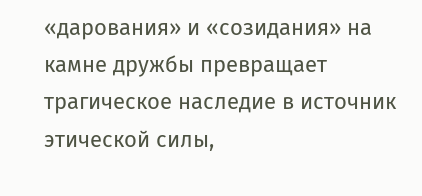«дарования» и «созидания» на камне дружбы превращает трагическое наследие в источник этической силы,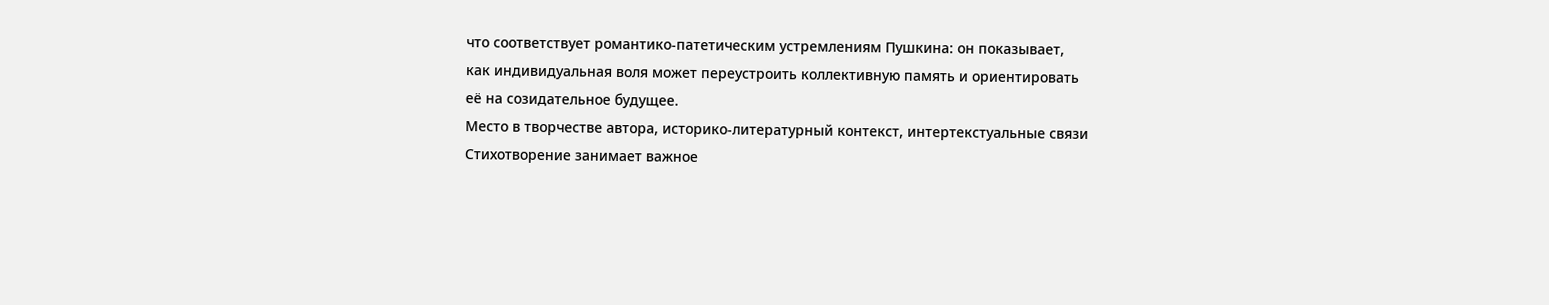что соответствует романтико-патетическим устремлениям Пушкина: он показывает, как индивидуальная воля может переустроить коллективную память и ориентировать её на созидательное будущее.
Место в творчестве автора, историко-литературный контекст, интертекстуальные связи
Стихотворение занимает важное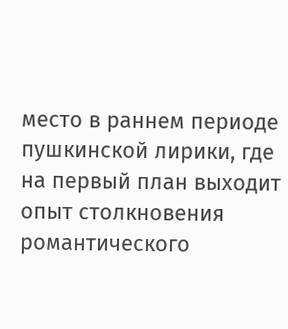место в раннем периоде пушкинской лирики, где на первый план выходит опыт столкновения романтического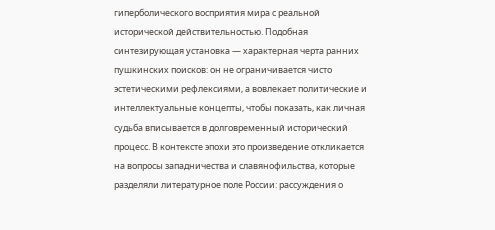гиперболического восприятия мира с реальной исторической действительностью. Подобная синтезирующая установка — характерная черта ранних пушкинских поисков: он не ограничивается чисто эстетическими рефлексиями, а вовлекает политические и интеллектуальные концепты, чтобы показать, как личная судьба вписывается в долговременный исторический процесс. В контексте эпохи это произведение откликается на вопросы западничества и славянофильства, которые разделяли литературное поле России: рассуждения о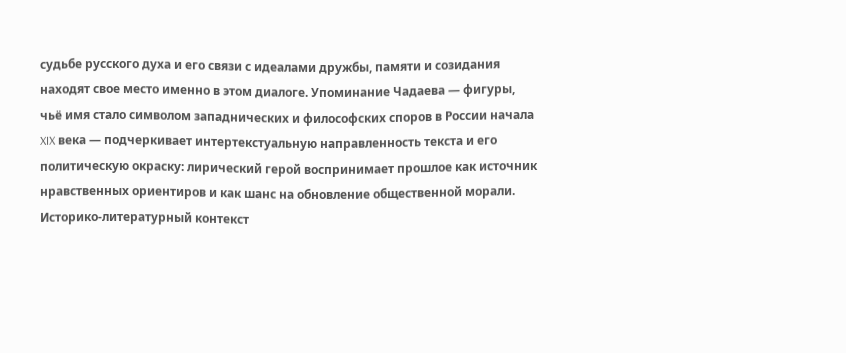судьбе русского духа и его связи с идеалами дружбы, памяти и созидания находят свое место именно в этом диалоге. Упоминание Чадаева — фигуры, чьё имя стало символом западнических и философских споров в России начала XIX века — подчеркивает интертекстуальную направленность текста и его политическую окраску: лирический герой воспринимает прошлое как источник нравственных ориентиров и как шанс на обновление общественной морали.
Историко-литературный контекст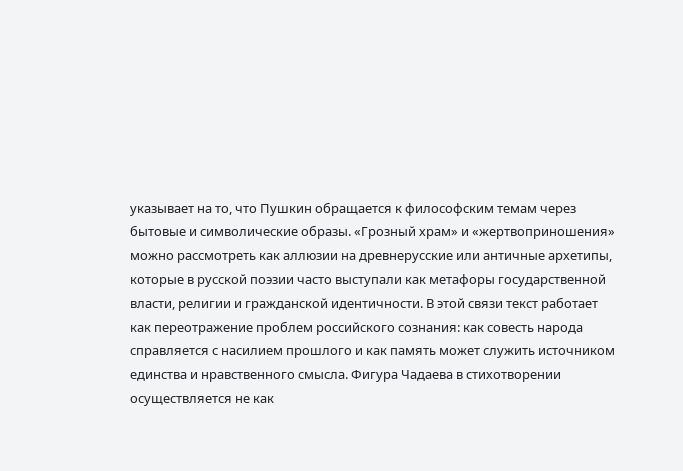указывает на то, что Пушкин обращается к философским темам через бытовые и символические образы. «Грозный храм» и «жертвоприношения» можно рассмотреть как аллюзии на древнерусские или античные архетипы, которые в русской поэзии часто выступали как метафоры государственной власти, религии и гражданской идентичности. В этой связи текст работает как переотражение проблем российского сознания: как совесть народа справляется с насилием прошлого и как память может служить источником единства и нравственного смысла. Фигура Чадаева в стихотворении осуществляется не как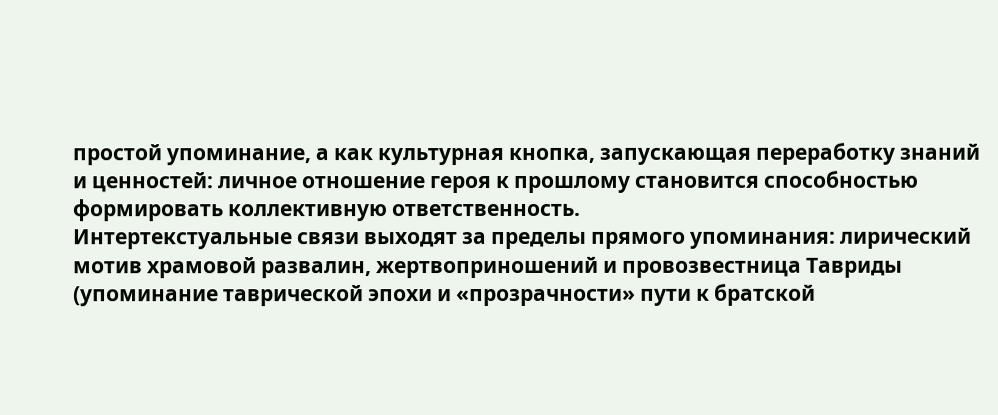простой упоминание, а как культурная кнопка, запускающая переработку знаний и ценностей: личное отношение героя к прошлому становится способностью формировать коллективную ответственность.
Интертекстуальные связи выходят за пределы прямого упоминания: лирический мотив храмовой развалин, жертвоприношений и провозвестница Тавриды (упоминание таврической эпохи и «прозрачности» пути к братской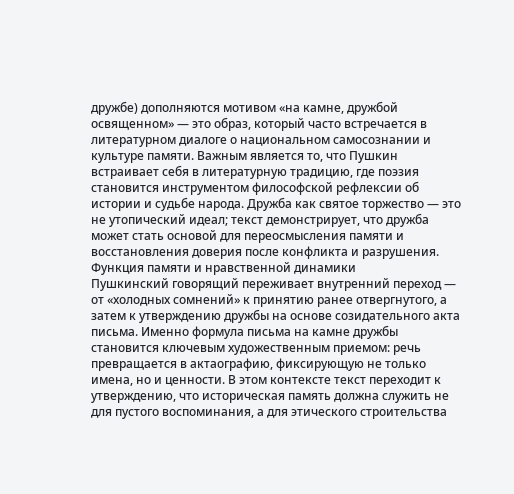дружбе) дополняются мотивом «на камне, дружбой освященном» — это образ, который часто встречается в литературном диалоге о национальном самосознании и культуре памяти. Важным является то, что Пушкин встраивает себя в литературную традицию, где поэзия становится инструментом философской рефлексии об истории и судьбе народа. Дружба как святое торжество — это не утопический идеал; текст демонстрирует, что дружба может стать основой для переосмысления памяти и восстановления доверия после конфликта и разрушения.
Функция памяти и нравственной динамики
Пушкинский говорящий переживает внутренний переход — от «холодных сомнений» к принятию ранее отвергнутого, а затем к утверждению дружбы на основе созидательного акта письма. Именно формула письма на камне дружбы становится ключевым художественным приемом: речь превращается в актаографию, фиксирующую не только имена, но и ценности. В этом контексте текст переходит к утверждению, что историческая память должна служить не для пустого воспоминания, а для этического строительства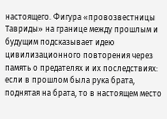настоящего. Фигура «провозвестницы Тавриды» на границе между прошлым и будущим подсказывает идею цивилизационного повторения через память о предателях и их последствиях: если в прошлом была рука брата, поднятая на брата, то в настоящем место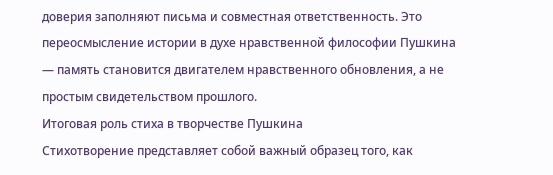доверия заполняют письма и совместная ответственность. Это переосмысление истории в духе нравственной философии Пушкина — память становится двигателем нравственного обновления, а не простым свидетельством прошлого.
Итоговая роль стиха в творчестве Пушкина
Стихотворение представляет собой важный образец того, как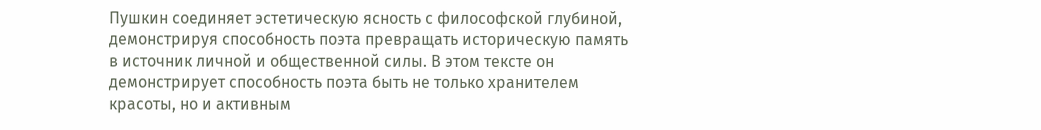Пушкин соединяет эстетическую ясность с философской глубиной, демонстрируя способность поэта превращать историческую память в источник личной и общественной силы. В этом тексте он демонстрирует способность поэта быть не только хранителем красоты, но и активным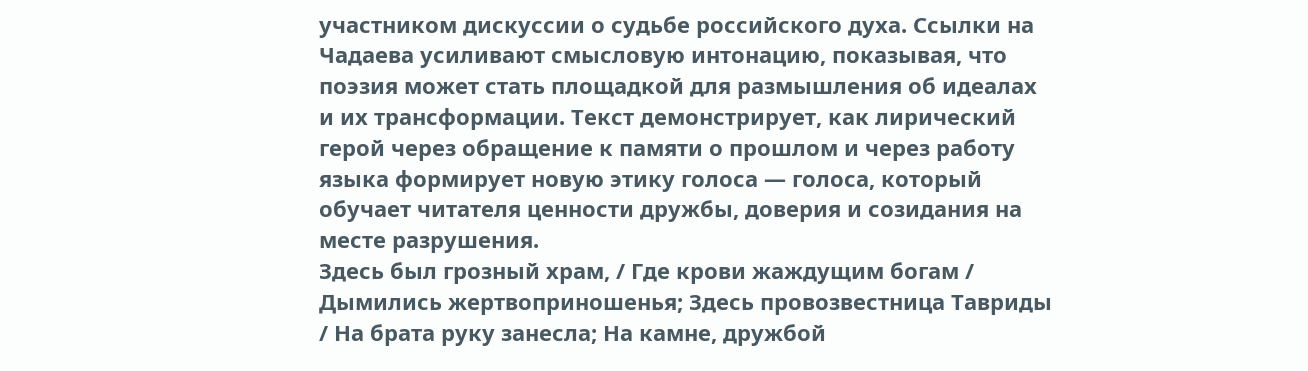участником дискуссии о судьбе российского духа. Ссылки на Чадаева усиливают смысловую интонацию, показывая, что поэзия может стать площадкой для размышления об идеалах и их трансформации. Текст демонстрирует, как лирический герой через обращение к памяти о прошлом и через работу языка формирует новую этику голоса — голоса, который обучает читателя ценности дружбы, доверия и созидания на месте разрушения.
Здесь был грозный храм, / Где крови жаждущим богам / Дымились жертвоприношенья; Здесь провозвестница Тавриды / На брата руку занесла; На камне, дружбой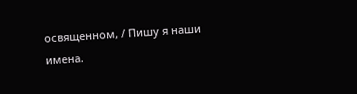освященном, / Пишу я наши имена.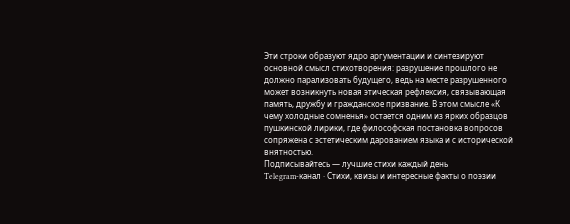Эти строки образуют ядро аргументации и синтезируют основной смысл стихотворения: разрушение прошлого не должно парализовать будущего, ведь на месте разрушенного может возникнуть новая этическая рефлексия, связывающая память, дружбу и гражданское призвание. В этом смысле «К чему холодные сомненья» остается одним из ярких образцов пушкинской лирики, где философская постановка вопросов сопряжена с эстетическим дарованием языка и с исторической внятностью.
Подписывайтесь — лучшие стихи каждый день
Telegram-канал · Стихи, квизы и интересные факты о поэзии